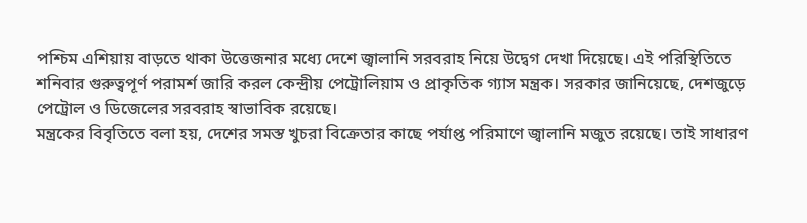পশ্চিম এশিয়ায় বাড়তে থাকা উত্তেজনার মধ্যে দেশে জ্বালানি সরবরাহ নিয়ে উদ্বেগ দেখা দিয়েছে। এই পরিস্থিতিতে শনিবার গুরুত্বপূর্ণ পরামর্শ জারি করল কেন্দ্রীয় পেট্রোলিয়াম ও প্রাকৃতিক গ্যাস মন্ত্রক। সরকার জানিয়েছে, দেশজুড়ে পেট্রোল ও ডিজেলের সরবরাহ স্বাভাবিক রয়েছে।
মন্ত্রকের বিবৃতিতে বলা হয়, দেশের সমস্ত খুচরা বিক্রেতার কাছে পর্যাপ্ত পরিমাণে জ্বালানি মজুত রয়েছে। তাই সাধারণ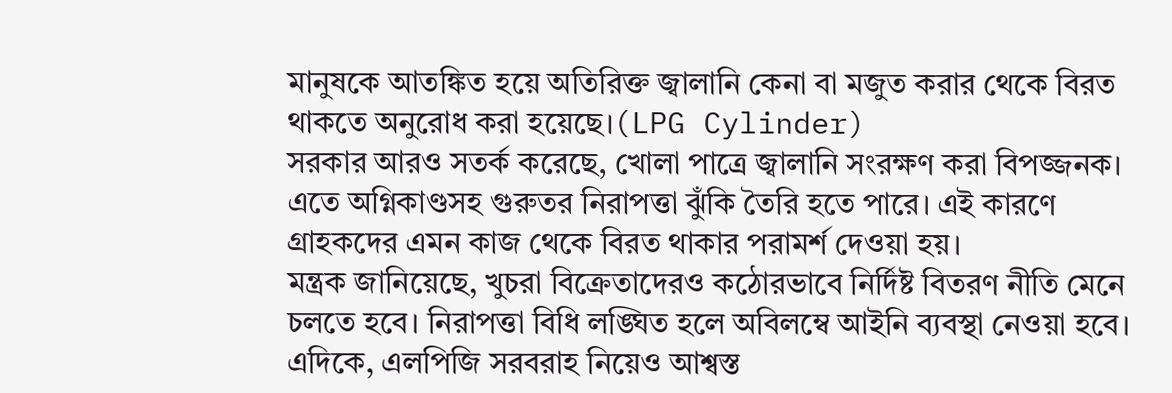মানুষকে আতঙ্কিত হয়ে অতিরিক্ত জ্বালানি কেনা বা মজুত করার থেকে বিরত থাকতে অনুরোধ করা হয়েছে।(LPG Cylinder)
সরকার আরও সতর্ক করেছে, খোলা পাত্রে জ্বালানি সংরক্ষণ করা বিপজ্জনক। এতে অগ্নিকাণ্ডসহ গুরুতর নিরাপত্তা ঝুঁকি তৈরি হতে পারে। এই কারণে গ্রাহকদের এমন কাজ থেকে বিরত থাকার পরামর্শ দেওয়া হয়।
মন্ত্রক জানিয়েছে, খুচরা বিক্রেতাদেরও কঠোরভাবে নির্দিষ্ট বিতরণ নীতি মেনে চলতে হবে। নিরাপত্তা বিধি লঙ্ঘিত হলে অবিলম্বে আইনি ব্যবস্থা নেওয়া হবে।
এদিকে, এলপিজি সরবরাহ নিয়েও আশ্বস্ত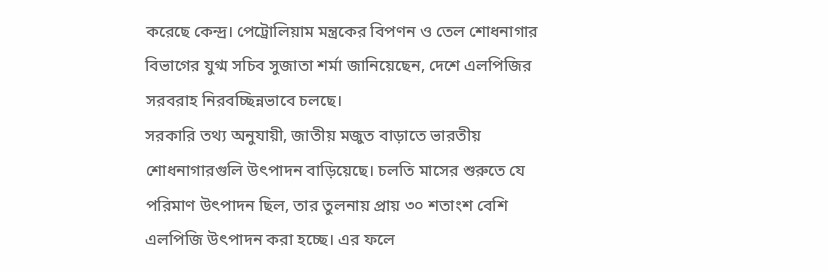করেছে কেন্দ্র। পেট্রোলিয়াম মন্ত্রকের বিপণন ও তেল শোধনাগার বিভাগের যুগ্ম সচিব সুজাতা শর্মা জানিয়েছেন, দেশে এলপিজির সরবরাহ নিরবচ্ছিন্নভাবে চলছে।
সরকারি তথ্য অনুযায়ী, জাতীয় মজুত বাড়াতে ভারতীয় শোধনাগারগুলি উৎপাদন বাড়িয়েছে। চলতি মাসের শুরুতে যে পরিমাণ উৎপাদন ছিল, তার তুলনায় প্রায় ৩০ শতাংশ বেশি এলপিজি উৎপাদন করা হচ্ছে। এর ফলে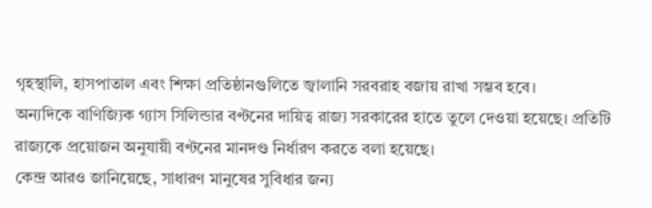গৃহস্থালি, হাসপাতাল এবং শিক্ষা প্রতিষ্ঠানগুলিতে জ্বালানি সরবরাহ বজায় রাখা সম্ভব হবে।
অন্যদিকে বাণিজ্যিক গ্যাস সিলিন্ডার বণ্টনের দায়িত্ব রাজ্য সরকারের হাতে তুলে দেওয়া হয়েছে। প্রতিটি রাজ্যকে প্রয়োজন অনুযায়ী বণ্টনের মানদণ্ড নির্ধারণ করতে বলা হয়েছে।
কেন্দ্র আরও জানিয়েছে, সাধারণ মানুষের সুবিধার জন্য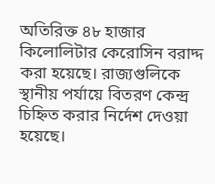অতিরিক্ত ৪৮ হাজার কিলোলিটার কেরোসিন বরাদ্দ করা হয়েছে। রাজ্যগুলিকে স্থানীয় পর্যায়ে বিতরণ কেন্দ্র চিহ্নিত করার নির্দেশ দেওয়া হয়েছে।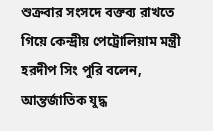শুক্রবার সংসদে বক্তব্য রাখতে গিয়ে কেন্দ্রীয় পেট্রোলিয়াম মন্ত্রী হরদীপ সিং পুরি বলেন, আন্তর্জাতিক যুদ্ধ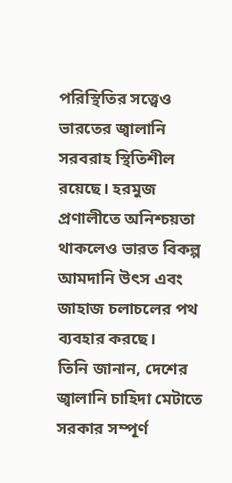পরিস্থিতির সত্ত্বেও ভারতের জ্বালানি সরবরাহ স্থিতিশীল রয়েছে। হরমুজ প্রণালীতে অনিশ্চয়তা থাকলেও ভারত বিকল্প আমদানি উৎস এবং জাহাজ চলাচলের পথ ব্যবহার করছে।
তিনি জানান, দেশের জ্বালানি চাহিদা মেটাতে সরকার সম্পূর্ণ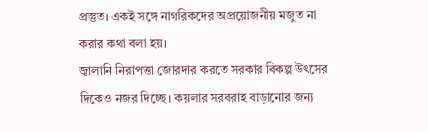প্রস্তুত। একই সঙ্গে নাগরিকদের অপ্রয়োজনীয় মজুত না করার কথা বলা হয়।
জ্বালানি নিরাপত্তা জোরদার করতে সরকার বিকল্প উৎসের দিকেও নজর দিচ্ছে। কয়লার সরবরাহ বাড়ানোর জন্য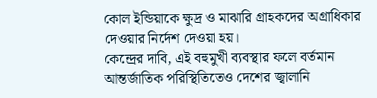কোল ইন্ডিয়াকে ক্ষুদ্র ও মাঝারি গ্রাহকদের অগ্রাধিকার দেওয়ার নির্দেশ দেওয়া হয়।
কেন্দ্রের দাবি, এই বহুমুখী ব্যবস্থার ফলে বর্তমান আন্তর্জাতিক পরিস্থিতিতেও দেশের জ্বালানি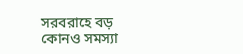সরবরাহে বড় কোনও সমস্যা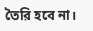তৈরি হবে না।